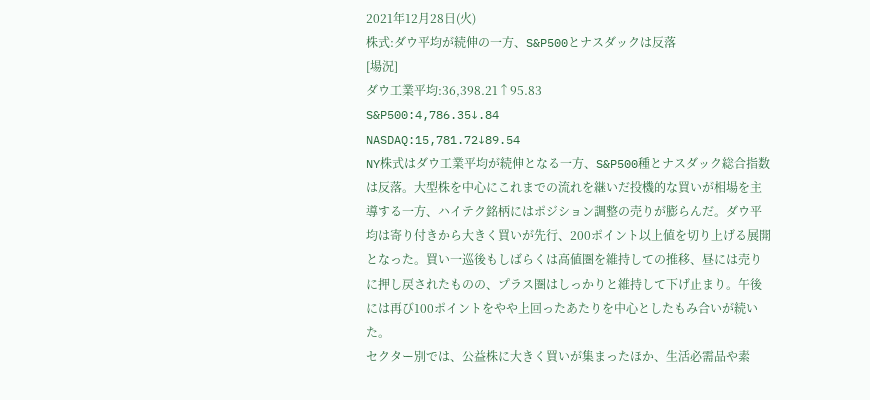2021年12月28日(火)
株式:ダウ平均が続伸の一方、S&P500とナスダックは反落
[場況]
ダウ工業平均:36,398.21↑95.83
S&P500:4,786.35↓.84
NASDAQ:15,781.72↓89.54
NY株式はダウ工業平均が続伸となる一方、S&P500種とナスダック総合指数は反落。大型株を中心にこれまでの流れを継いだ投機的な買いが相場を主導する一方、ハイテク銘柄にはポジション調整の売りが膨らんだ。ダウ平均は寄り付きから大きく買いが先行、200ポイント以上値を切り上げる展開となった。買い一巡後もしばらくは高値圏を維持しての推移、昼には売りに押し戻されたものの、プラス圏はしっかりと維持して下げ止まり。午後には再び100ポイントをやや上回ったあたりを中心としたもみ合いが続いた。
セクター別では、公益株に大きく買いが集まったほか、生活必需品や素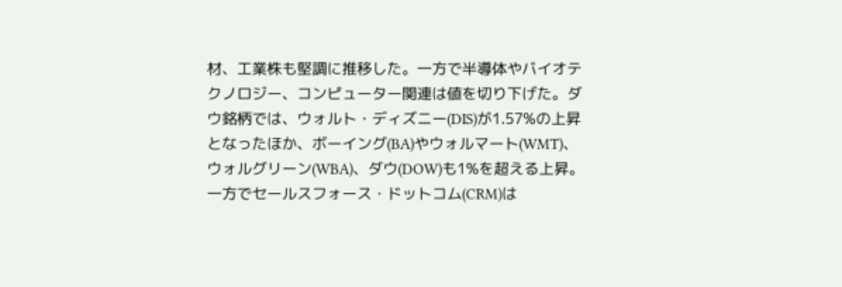材、工業株も堅調に推移した。一方で半導体やバイオテクノロジー、コンピューター関連は値を切り下げた。ダウ銘柄では、ウォルト・ディズニー(DIS)が1.57%の上昇となったほか、ボーイング(BA)やウォルマート(WMT)、ウォルグリーン(WBA)、ダウ(DOW)も1%を超える上昇。一方でセールスフォース・ドットコム(CRM)は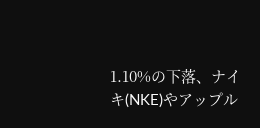1.10%の下落、ナイキ(NKE)やアップル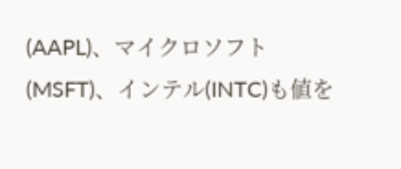(AAPL)、マイクロソフト(MSFT)、インテル(INTC)も値を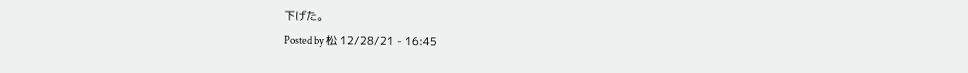下げた。
Posted by 松 12/28/21 - 16:45